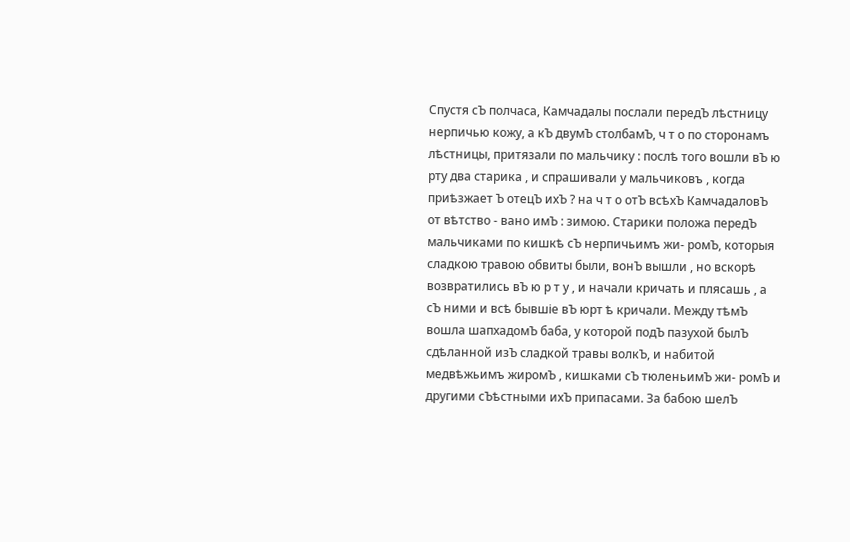Спустя сЪ полчаса, Камчадалы послали передЪ лѣстницу нерпичью кожу, а кЪ двумЪ столбамЪ, ч т о по сторонамъ лѣстницы, притязали по мальчику : послѣ того вошли вЪ ю рту два старика , и спрашивали у мальчиковъ , когда приѣзжает Ъ отецЪ ихЪ ? на ч т о отЪ всѣхЪ КамчадаловЪ от вѣтство - вано имЪ : зимою. Старики положа передЪ мальчиками по кишкѣ сЪ нерпичьимъ жи- ромЪ, которыя сладкою травою обвиты были, вонЪ вышли , но вскорѣ возвратились вЪ ю р т у , и начали кричать и плясашь , а сЪ ними и всѣ бывшіе вЪ юрт ѣ кричали. Между тѣмЪ вошла шапхадомЪ баба, у которой подЪ пазухой былЪ сдѣланной изЪ сладкой травы волкЪ, и набитой медвѣжьимъ жиромЪ , кишками сЪ тюленьимЪ жи- ромЪ и другими сЪѣстными ихЪ припасами. За бабою шелЪ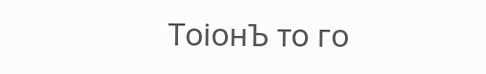ТоіонЪ то го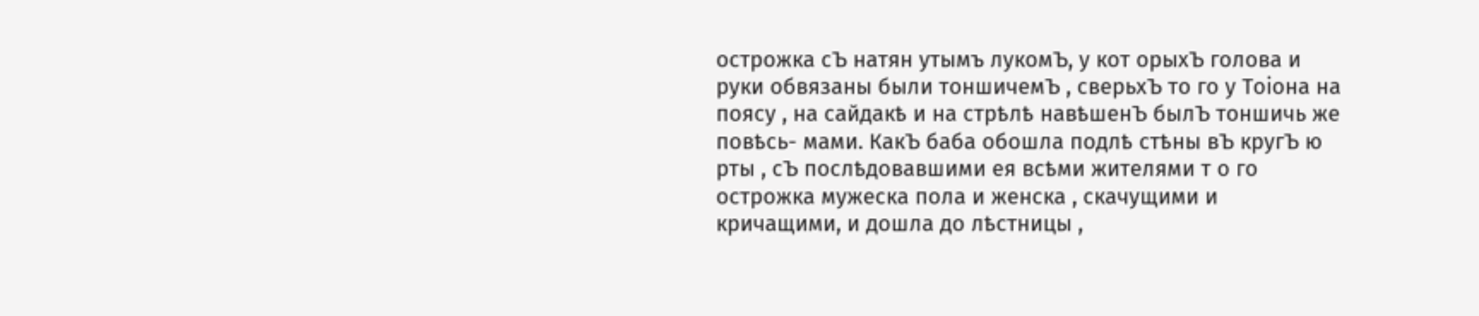острожка сЪ натян утымъ лукомЪ, у кот орыхЪ голова и руки обвязаны были тоншичемЪ , сверьхЪ то го у Тоіона на поясу , на сайдакѣ и на стрѣлѣ навѣшенЪ былЪ тоншичь же повѣсь- мами. КакЪ баба обошла подлѣ стѣны вЪ кругЪ ю рты , сЪ послѣдовавшими ея всѣми жителями т о го острожка мужеска пола и женска , скачущими и кричащими, и дошла до лѣстницы ,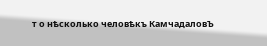т о нѣсколько человѣкъ КамчадаловЪ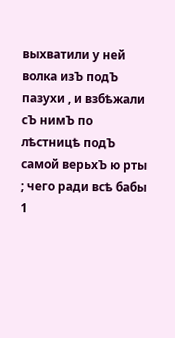выхватили у ней волка изЪ подЪ пазухи , и взбѣжали сЪ нимЪ по лѣстницѣ подЪ самой верьхЪ ю рты ; чего ради всѣ бабы 1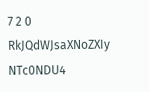7 2 0
RkJQdWJsaXNoZXIy NTc0NDU4